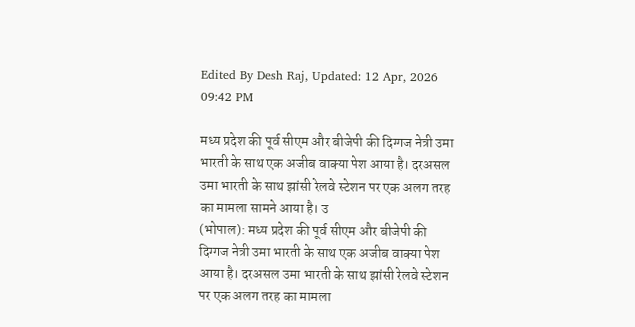Edited By Desh Raj, Updated: 12 Apr, 2026 09:42 PM

मध्य प्रदेश की पूर्व सीएम और बीजेपी की दिग्गज नेत्री उमा भारती के साथ एक अजीब वाक्या पेश आया है। दरअसल उमा भारती के साथ झांसी रेलवे स्टेशन पर एक अलग तरह का मामला सामने आया है। उ
(भोपाल): मध्य प्रदेश की पूर्व सीएम और बीजेपी की दिग्गज नेत्री उमा भारती के साथ एक अजीब वाक्या पेश आया है। दरअसल उमा भारती के साथ झांसी रेलवे स्टेशन पर एक अलग तरह का मामला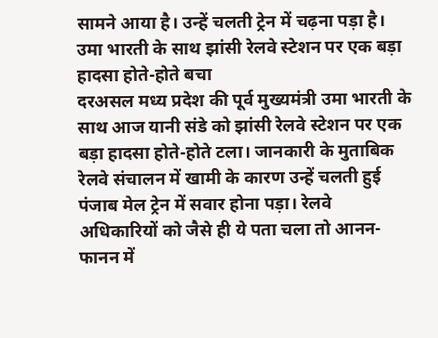सामने आया है। उन्हें चलती ट्रेन में चढ़ना पड़ा है।
उमा भारती के साथ झांसी रेलवे स्टेशन पर एक बड़ा हादसा होते-होते बचा
दरअसल मध्य प्रदेश की पूर्व मुख्यमंत्री उमा भारती के साथ आज यानी संडे को झांसी रेलवे स्टेशन पर एक बड़ा हादसा होते-होते टला। जानकारी के मुताबिक रेलवे संचालन में खामी के कारण उन्हें चलती हुई पंजाब मेल ट्रेन में सवार होना पड़ा। रेलवे अधिकारियों को जैसे ही ये पता चला तो आनन-फानन में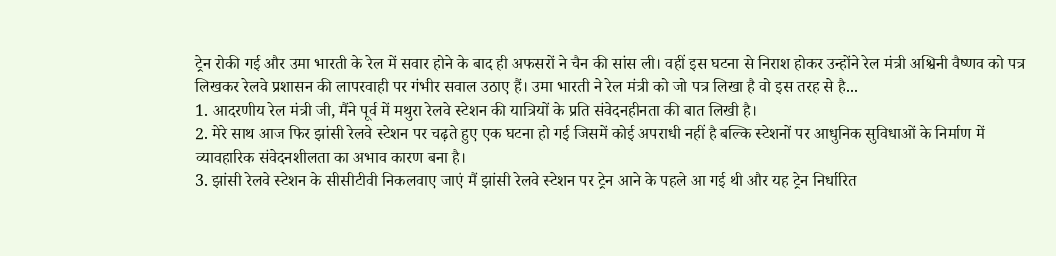ट्रेन रोकी गई और उमा भारती के रेल में सवार होने के बाद ही अफसरों ने चैन की सांस ली। वहीं इस घटना से निराश होकर उन्होंने रेल मंत्री अश्विनी वैष्णव को पत्र लिखकर रेलवे प्रशासन की लापरवाही पर गंभीर सवाल उठाए हैं। उमा भारती ने रेल मंत्री को जो पत्र लिखा है वो इस तरह से है...
1. आदरणीय रेल मंत्री जी, मैंने पूर्व में मथुरा रेलवे स्टेशन की यात्रियों के प्रति संवेदनहीनता की बात लिखी है।
2. मेरे साथ आज फिर झांसी रेलवे स्टेशन पर चढ़ते हुए एक घटना हो गई जिसमें कोई अपराधी नहीं है बल्कि स्टेशनों पर आधुनिक सुविधाओं के निर्माण में व्यावहारिक संवेदनशीलता का अभाव कारण बना है।
3. झांसी रेलवे स्टेशन के सीसीटीवी निकलवाए जाएं मैं झांसी रेलवे स्टेशन पर ट्रेन आने के पहले आ गई थी और यह ट्रेन निर्धारित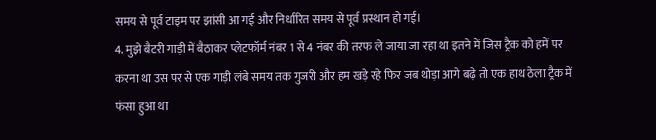समय से पूर्व टाइम पर झांसी आ गई और निर्धारित समय से पूर्व प्रस्थान हो गई।
4. मुझे बैटरी गाड़ी में बैठाकर प्लेटफॉर्म नंबर 1 से 4 नंबर की तरफ ले जाया जा रहा था इतने में जिस ट्रैक को हमें पर करना था उस पर से एक गाड़ी लंबे समय तक गुजरी और हम खड़े रहे फिर जब थोड़ा आगे बढ़े तो एक हाथ ठेला ट्रैक में फंसा हुआ था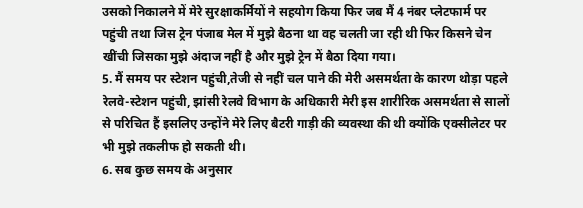उसको निकालने में मेरे सुरक्षाकर्मियों ने सहयोग किया फिर जब मैं 4 नंबर प्लेटफार्म पर पहुंची तथा जिस ट्रेन पंजाब मेल में मुझे बैठना था वह चलती जा रही थी फिर किसने चेन खींची जिसका मुझे अंदाज नहीं है और मुझे ट्रेन में बैठा दिया गया।
5. मैं समय पर स्टेशन पहुंची,तेजी से नहीं चल पाने की मेरी असमर्थता के कारण थोड़ा पहले रेलवे-स्टेशन पहुंची, झांसी रेलवे विभाग के अधिकारी मेरी इस शारीरिक असमर्थता से सालों से परिचित हैं इसलिए उन्होंने मेरे लिए बैटरी गाड़ी की व्यवस्था की थी क्योंकि एक्सीलेटर पर भी मुझे तकलीफ हो सकती थी।
6. सब कुछ समय के अनुसार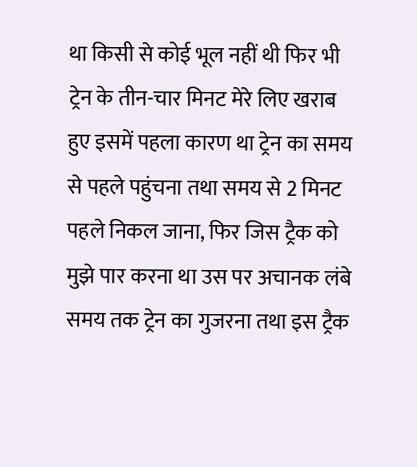था किसी से कोई भूल नहीं थी फिर भी ट्रेन के तीन-चार मिनट मेरे लिए खराब हुए इसमें पहला कारण था ट्रेन का समय से पहले पहुंचना तथा समय से 2 मिनट पहले निकल जाना, फिर जिस ट्रैक को मुझे पार करना था उस पर अचानक लंबे समय तक ट्रेन का गुजरना तथा इस ट्रैक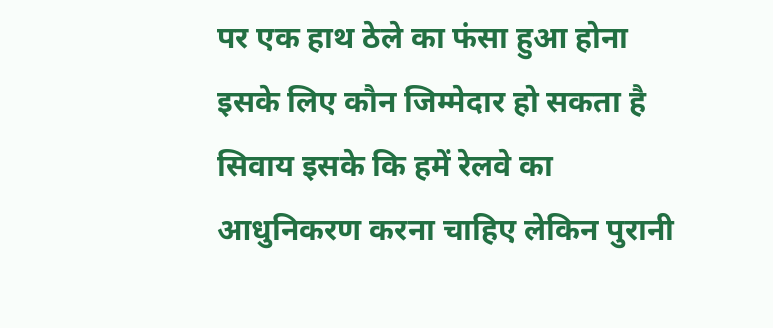पर एक हाथ ठेले का फंसा हुआ होना इसके लिए कौन जिम्मेदार हो सकता है सिवाय इसके कि हमें रेलवे का आधुनिकरण करना चाहिए लेकिन पुरानी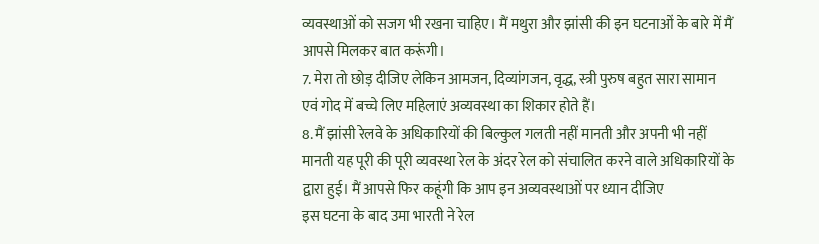व्यवस्थाओं को सजग भी रखना चाहिए। मैं मथुरा और झांसी की इन घटनाओं के बारे में मैं आपसे मिलकर बात करूंगी।
7. मेरा तो छोड़ दीजिए लेकिन आमजन, दिव्यांगजन, वृद्ध, स्त्री पुरुष बहुत सारा सामान एवं गोद में बच्चे लिए महिलाएं अव्यवस्था का शिकार होते हैं।
8. मैं झांसी रेलवे के अधिकारियों की बिल्कुल गलती नहीं मानती और अपनी भी नहीं मानती यह पूरी की पूरी व्यवस्था रेल के अंदर रेल को संचालित करने वाले अधिकारियों के द्वारा हुई। मैं आपसे फिर कहूंगी कि आप इन अव्यवस्थाओं पर ध्यान दीजिए
इस घटना के बाद उमा भारती ने रेल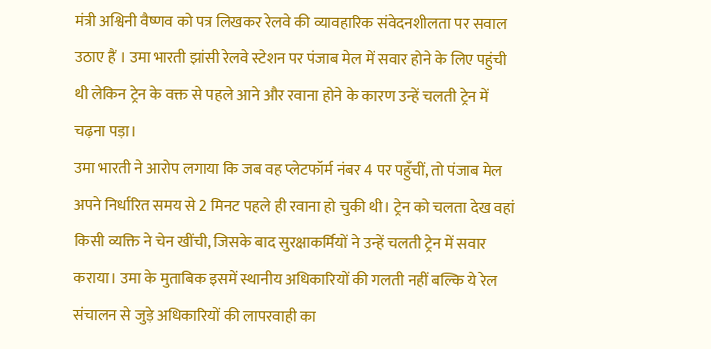मंत्री अश्विनी वैष्णव को पत्र लिखकर रेलवे की व्यावहारिक संवेदनशीलता पर सवाल उठाए हैं । उमा भारती झांसी रेलवे स्टेशन पर पंजाब मेल में सवार होने के लिए पहुंची थी लेकिन ट्रेन के वक्त से पहले आने और रवाना होने के कारण उन्हें चलती ट्रेन में चढ़ना पड़ा।
उमा भारती ने आरोप लगाया कि जब वह प्लेटफॉर्म नंबर 4 पर पहुँचीं, तो पंजाब मेल अपने निर्धारित समय से 2 मिनट पहले ही रवाना हो चुकी थी। ट्रेन को चलता देख वहां किसी व्यक्ति ने चेन खींची, जिसके बाद सुरक्षाकर्मियों ने उन्हें चलती ट्रेन में सवार कराया। उमा के मुताबिक इसमें स्थानीय अधिकारियों की गलती नहीं बल्कि ये रेल संचालन से जुड़े अधिकारियों की लापरवाही का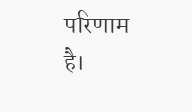परिणाम है।